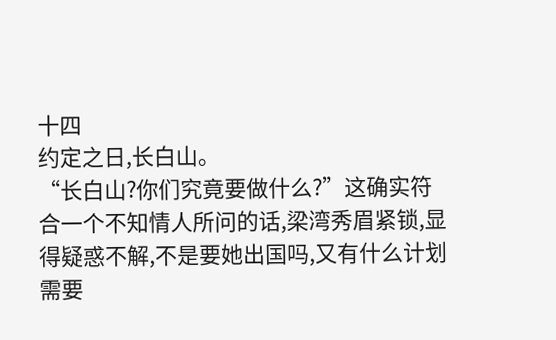十四
约定之日,长白山。
“长白山?你们究竟要做什么?”这确实符合一个不知情人所问的话,梁湾秀眉紧锁,显得疑惑不解,不是要她出国吗,又有什么计划需要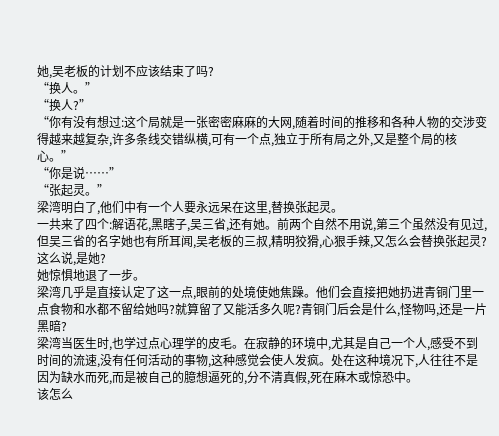她,吴老板的计划不应该结束了吗?
“换人。”
“换人?”
“你有没有想过:这个局就是一张密密麻麻的大网,随着时间的推移和各种人物的交涉变得越来越复杂,许多条线交错纵横,可有一个点,独立于所有局之外,又是整个局的核心。”
“你是说……”
“张起灵。”
梁湾明白了,他们中有一个人要永远呆在这里,替换张起灵。
一共来了四个:解语花,黑瞎子,吴三省,还有她。前两个自然不用说,第三个虽然没有见过,但吴三省的名字她也有所耳闻,吴老板的三叔,精明狡猾,心狠手辣,又怎么会替换张起灵?
这么说,是她?
她惊惧地退了一步。
梁湾几乎是直接认定了这一点,眼前的处境使她焦躁。他们会直接把她扔进青铜门里一点食物和水都不留给她吗?就算留了又能活多久呢?青铜门后会是什么,怪物吗,还是一片黑暗?
梁湾当医生时,也学过点心理学的皮毛。在寂静的环境中,尤其是自己一个人,感受不到时间的流速,没有任何活动的事物,这种感觉会使人发疯。处在这种境况下,人往往不是因为缺水而死,而是被自己的臆想逼死的,分不清真假,死在麻木或惊恐中。
该怎么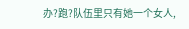办?跑?队伍里只有她一个女人,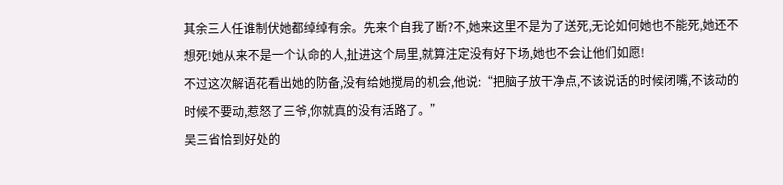其余三人任谁制伏她都绰绰有余。先来个自我了断?不,她来这里不是为了送死,无论如何她也不能死,她还不想死!她从来不是一个认命的人,扯进这个局里,就算注定没有好下场,她也不会让他们如愿!
不过这次解语花看出她的防备,没有给她搅局的机会,他说:“把脑子放干净点,不该说话的时候闭嘴,不该动的时候不要动,惹怒了三爷,你就真的没有活路了。”
吴三省恰到好处的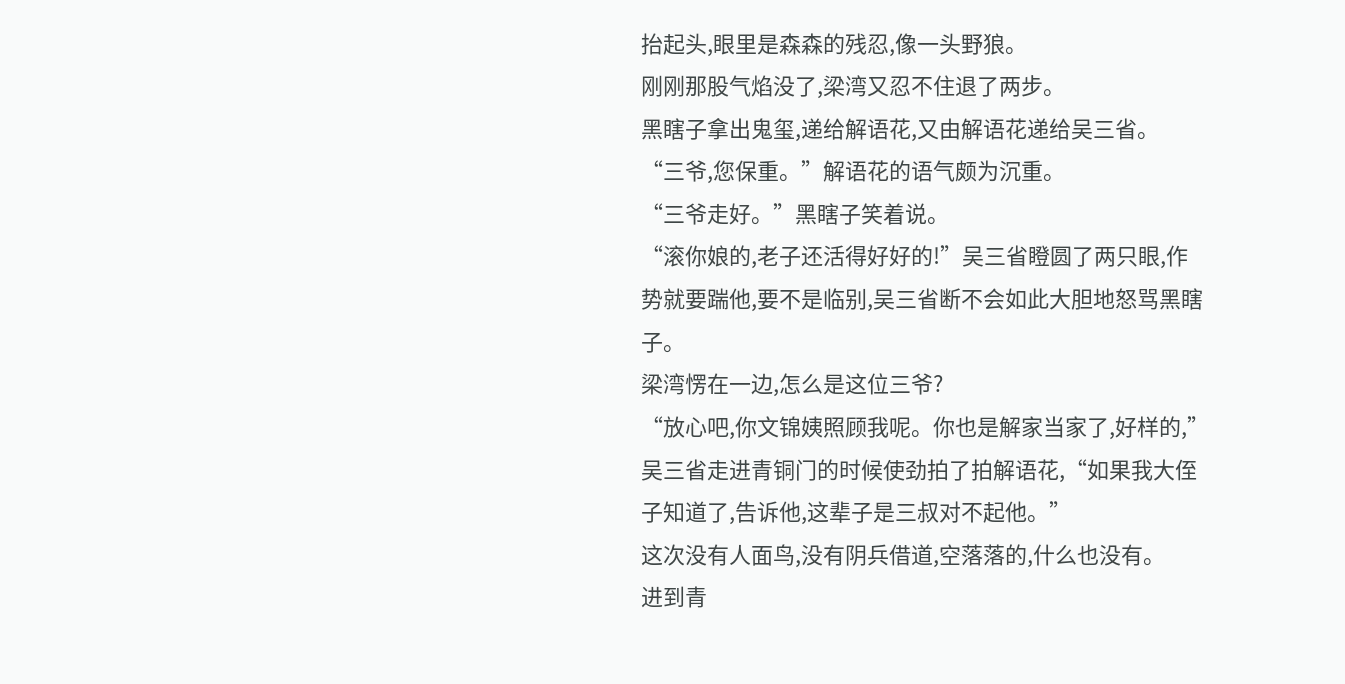抬起头,眼里是森森的残忍,像一头野狼。
刚刚那股气焰没了,梁湾又忍不住退了两步。
黑瞎子拿出鬼玺,递给解语花,又由解语花递给吴三省。
“三爷,您保重。”解语花的语气颇为沉重。
“三爷走好。”黑瞎子笑着说。
“滚你娘的,老子还活得好好的!”吴三省瞪圆了两只眼,作势就要踹他,要不是临别,吴三省断不会如此大胆地怒骂黑瞎子。
梁湾愣在一边,怎么是这位三爷?
“放心吧,你文锦姨照顾我呢。你也是解家当家了,好样的,”吴三省走进青铜门的时候使劲拍了拍解语花,“如果我大侄子知道了,告诉他,这辈子是三叔对不起他。”
这次没有人面鸟,没有阴兵借道,空落落的,什么也没有。
进到青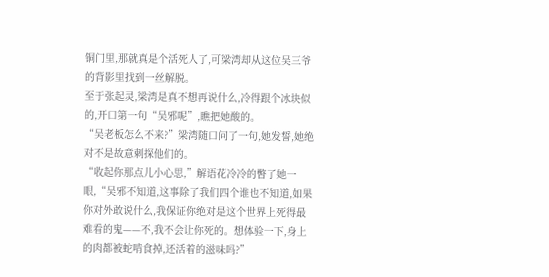铜门里,那就真是个活死人了,可梁湾却从这位吴三爷的背影里找到一丝解脱。
至于张起灵,梁湾是真不想再说什么,冷得跟个冰块似的,开口第一句“吴邪呢”,瞧把她酸的。
“吴老板怎么不来?”梁湾随口问了一句,她发誓,她绝对不是故意刺探他们的。
“收起你那点儿小心思,”解语花冷冷的瞥了她一眼,“吴邪不知道,这事除了我们四个谁也不知道,如果你对外敢说什么,我保证你绝对是这个世界上死得最难看的鬼——不,我不会让你死的。想体验一下,身上的肉都被蛇啃食掉,还活着的滋味吗?”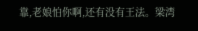靠,老娘怕你啊,还有没有王法。梁湾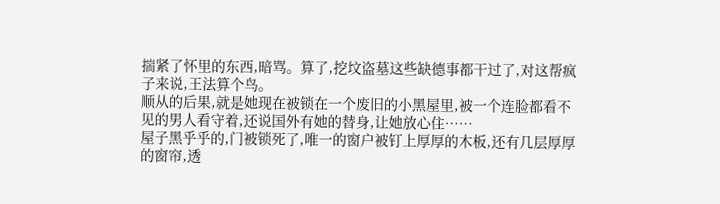揣紧了怀里的东西,暗骂。算了,挖坟盗墓这些缺德事都干过了,对这帮疯子来说,王法算个鸟。
顺从的后果,就是她现在被锁在一个废旧的小黑屋里,被一个连脸都看不见的男人看守着,还说国外有她的替身,让她放心住……
屋子黑乎乎的,门被锁死了,唯一的窗户被钉上厚厚的木板,还有几层厚厚的窗帘,透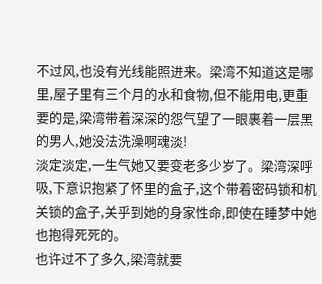不过风,也没有光线能照进来。梁湾不知道这是哪里,屋子里有三个月的水和食物,但不能用电,更重要的是,梁湾带着深深的怨气望了一眼裹着一层黑的男人,她没法洗澡啊魂淡!
淡定淡定,一生气她又要变老多少岁了。梁湾深呼吸,下意识抱紧了怀里的盒子,这个带着密码锁和机关锁的盒子,关乎到她的身家性命,即使在睡梦中她也抱得死死的。
也许过不了多久,梁湾就要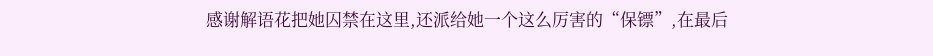感谢解语花把她囚禁在这里,还派给她一个这么厉害的“保镖”,在最后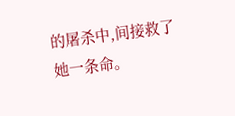的屠杀中,间接救了她一条命。